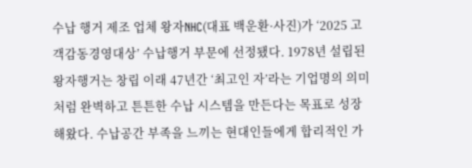수납 행거 제조 업체 왕자NHC(대표 백운환·사진)가 ‘2025 고객감동경영대상’ 수납행거 부문에 선정됐다. 1978년 설립된 왕자행거는 창립 이래 47년간 ‘최고인 자’라는 기업명의 의미처럼 완벽하고 튼튼한 수납 시스템을 만든다는 목표로 성장해왔다. 수납공간 부족을 느끼는 현대인들에게 합리적인 가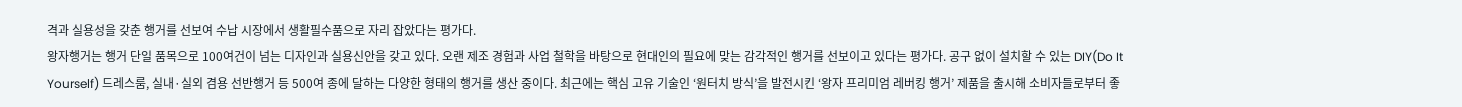격과 실용성을 갖춘 행거를 선보여 수납 시장에서 생활필수품으로 자리 잡았다는 평가다.
왕자행거는 행거 단일 품목으로 100여건이 넘는 디자인과 실용신안을 갖고 있다. 오랜 제조 경험과 사업 철학을 바탕으로 현대인의 필요에 맞는 감각적인 행거를 선보이고 있다는 평가다. 공구 없이 설치할 수 있는 DIY(Do It Yourself) 드레스룸, 실내·실외 겸용 선반행거 등 500여 종에 달하는 다양한 형태의 행거를 생산 중이다. 최근에는 핵심 고유 기술인 ‘원터치 방식’을 발전시킨 ‘왕자 프리미엄 레버킹 행거’ 제품을 출시해 소비자들로부터 좋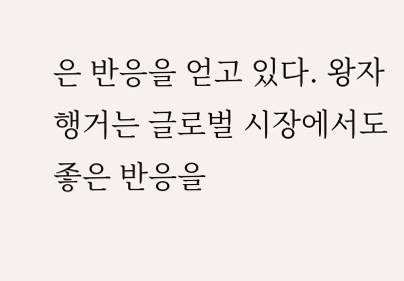은 반응을 얻고 있다. 왕자행거는 글로벌 시장에서도 좋은 반응을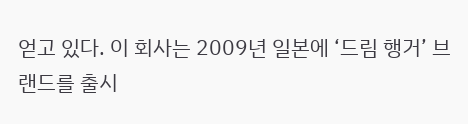얻고 있다. 이 회사는 2009년 일본에 ‘드림 행거’ 브랜드를 출시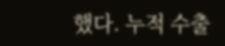했다. 누적 수출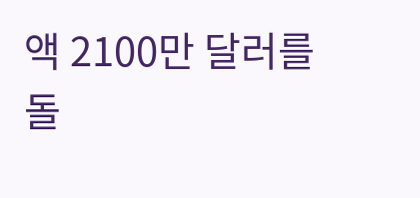액 2100만 달러를 돌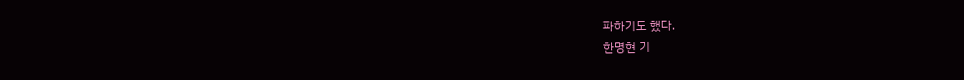파하기도 했다.
한명현 기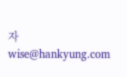자 wise@hankyung.com